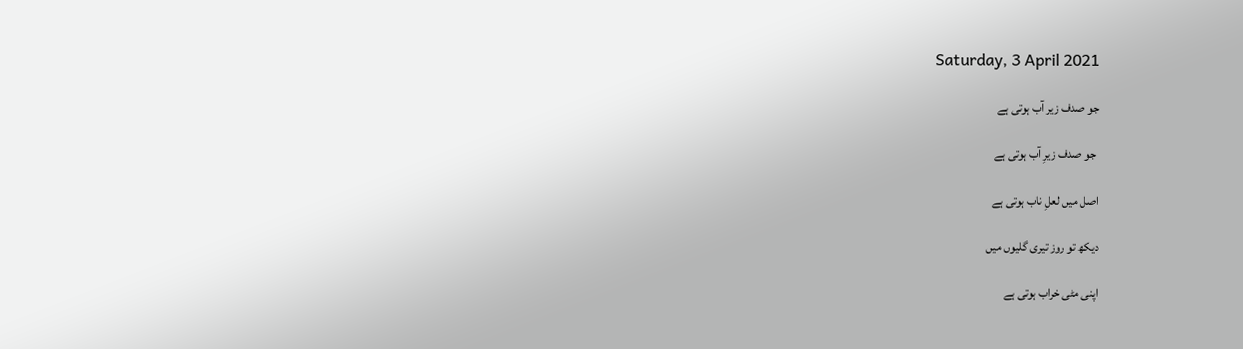Saturday, 3 April 2021

جو صدف زیر آب ہوتی ہے

 جو صدف زیرِ آب ہوتی ہے

اصل میں لعلِ ناب ہوتی ہے

دیکھ تو روز تیری گلیوں میں

اپنی مٹی خراب ہوتی ہے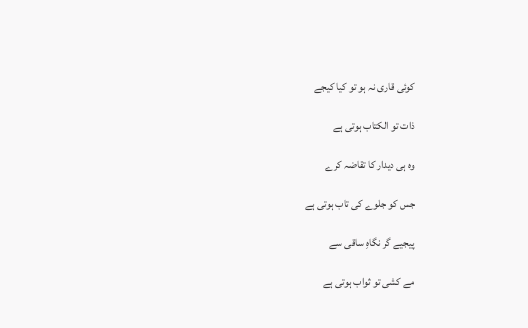کوئی قاری نہ ہو تو کیا کیجے

ذات تو الکتاب ہوتی ہے

وہ ہی دیدار کا تقاضہ کرے

جس کو جلوے کی تاب ہوتی ہے

پیجیے گر نگاہِ ساقی سے

مے کشی تو ثواب ہوتی ہے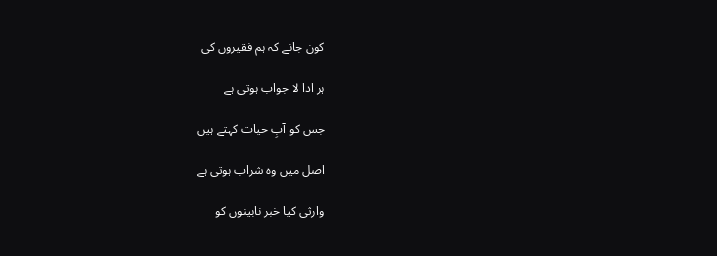کون جانے کہ ہم فقیروں کی

ہر ادا لا جواب ہوتی ہے

جس کو آبِ حیات کہتے ہیں

اصل میں وہ شراب ہوتی ہے

وارثی کیا خبر نابینوں کو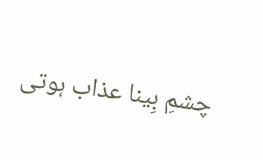چشمِ بِینا عذاب ہوتی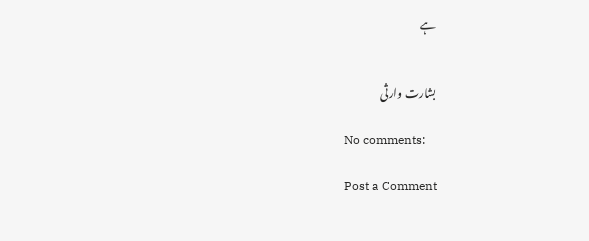ہے


بشارت وارثی

No comments:

Post a Comment